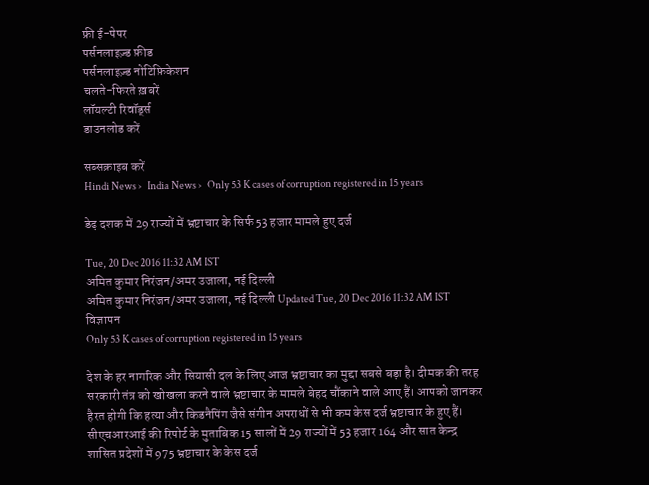फ्री ई-पेपर
पर्सनलाइज़्ड फ़ीड
पर्सनलाइज़्ड नोटिफ़िकेशन
चलते-फिरते ख़बरें
लॉयल्टी रिवॉर्ड्स
डाउनलोड करें

सब्सक्राइब करें
Hindi News ›   India News ›   Only 53 K cases of corruption registered in 15 years

डेढ़ दशक में 29 राज्यों में भ्रष्टाचार के सिर्फ 53 हजार मामले हुए दर्ज

Tue, 20 Dec 2016 11:32 AM IST
अमित कुमार निरंजन/अमर उजाला, नई दिल्ली
अमित कुमार निरंजन/अमर उजाला, नई दिल्ली Updated Tue, 20 Dec 2016 11:32 AM IST
विज्ञापन
Only 53 K cases of corruption registered in 15 years

देश के हर नागरिक और सियासी दल के लिए आज भ्रष्टाचार का मुद्दा सबसे बड़ा है। दीमक की तरह सरकारी तंत्र को खोखला करने वाले भ्रष्टाचार के मामले बेहद चौंकाने वाले आए हैं। आपको जानकर हैरत होगी कि हत्या और किडनैपिंग जैसे संगीन अपराधों से भी कम केस दर्ज भ्रष्टाचार के हुए हैं। सीएचआरआई की रिपोर्ट के मुताबिक 15 सालों में 29 राज्यों में 53 हजार 164 और सात केन्द्र शासित प्रदेशों में 975 भ्रष्टाचार के केस दर्ज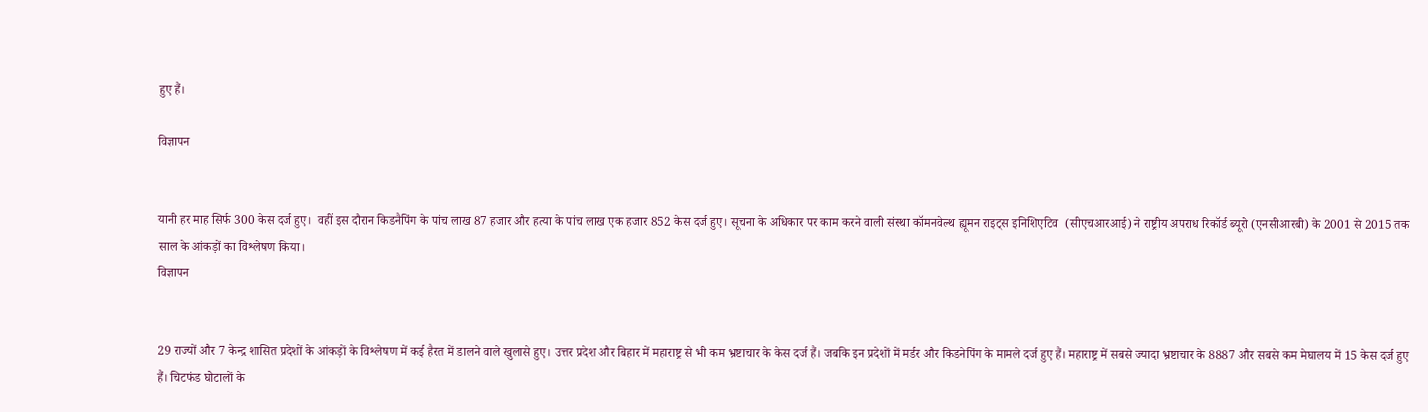हुए हैं।

विज्ञापन


यानी हर माह सिर्फ 300 केस दर्ज हुए।  वहीं इस दौरान किडनैपिंग के पांच लाख 87 हजार और हत्या के पांच लाख एक हजार 852 केस दर्ज हुए। सूचना के अधिकार पर काम करने वाली संस्था कॉमनवेल्थ ह्यूमन राइट्स इनिशिएटिव  (सीएचआरआई) ने राष्ट्रीय अपराध रिकॉर्ड ब्यूरो (एनसीआरबी) के 2001 से 2015 तक साल के आंकड़ों का विश्लेषण किया।
विज्ञापन


29 राज्यों और 7 केन्द्र शासित प्रदेशों के आंकड़ों के विश्लेषण में कई हैरत में डालने वाले खुलासे हुए। उत्तर प्रदेश और बिहार में महाराष्ट्र से भी कम भ्रष्टाचार के केस दर्ज हैं। जबकि इन प्रदेशों में मर्डर और किडनेपिंग के मामले दर्ज हुए हैं। महाराष्ट्र में सबसे ज्यादा भ्रष्टाचार के 8887 और सबसे कम मेघालय में 15 केस दर्ज हुए हैं। चिटफंड घोटालों के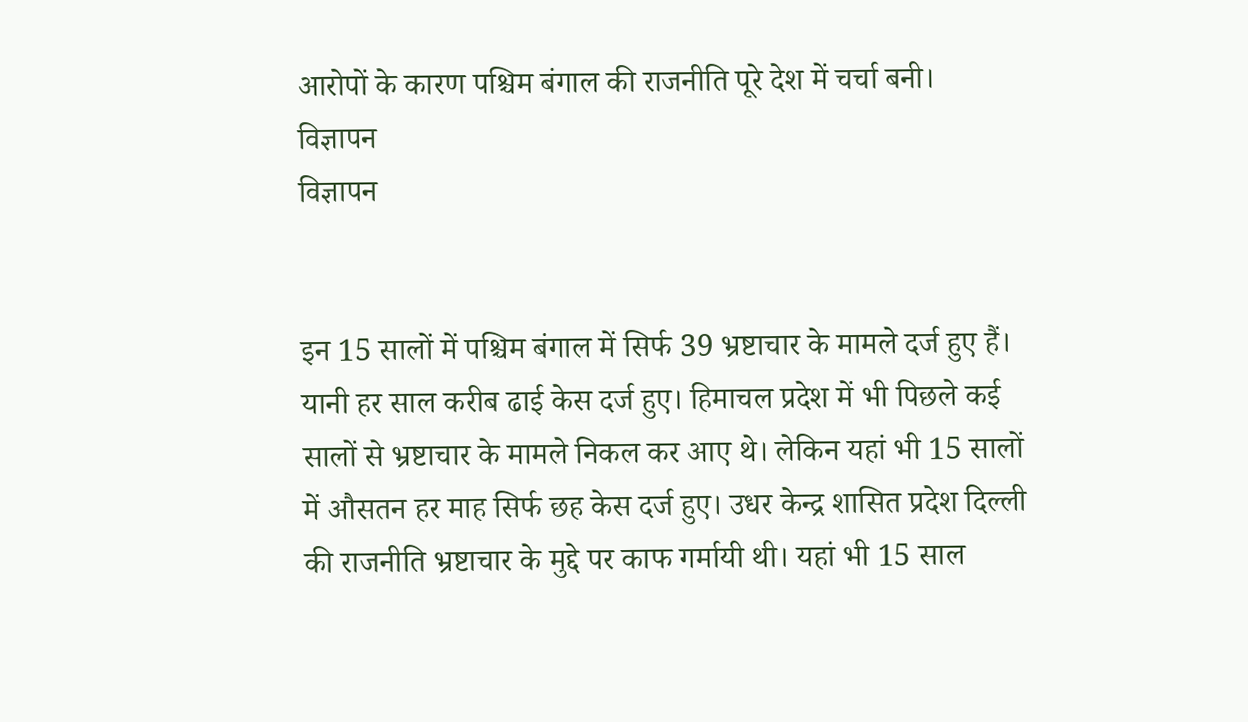आरोपों के कारण पश्चिम बंगाल की राजनीति पूरे देश में चर्चा बनी।
विज्ञापन
विज्ञापन


इन 15 सालों में पश्चिम बंगाल में सिर्फ 39 भ्रष्टाचार के मामले दर्ज हुए हैं। यानी हर साल करीब ढाई केस दर्ज हुए। हिमाचल प्रदेश में भी पिछले कई सालों से भ्रष्टाचार के मामले निकल कर आए थे। लेकिन यहां भी 15 सालों में औसतन हर माह सिर्फ छह केस दर्ज हुए। उधर केन्द्र शासित प्रदेश दिल्ली की राजनीति भ्रष्टाचार के मुद्दे पर काफ गर्मायी थी। यहां भी 15 साल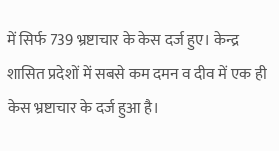में सिर्फ 739 भ्रष्टाचार के केस दर्ज हुए। केन्द्र शासित प्रदेशों में सबसे कम दमन व दीव में एक ही केस भ्रष्टाचार के दर्ज हुआ है।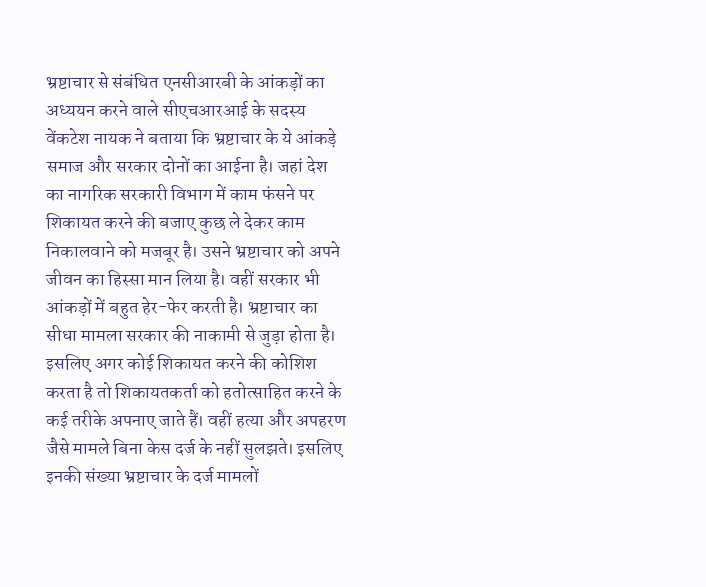भ्रष्टाचार से संबंधित एनसीआरबी के आंकड़ों का अध्ययन करने वाले सीएचआरआई के सदस्य वेंकटेश नायक ने बताया कि भ्रष्टाचार के ये आंकड़े समाज और सरकार दोनों का आईना है। जहां देश का नागरिक सरकारी विभाग में काम फंसने पर शिकायत करने की बजाए कुछ ले देकर काम निकालवाने को मजबूर है। उसने भ्रष्टाचार को अपने जीवन का हिस्सा मान लिया है। वहीं सरकार भी आंकड़ों में बहुत हेर-फेर करती है। भ्रष्टाचार का सीधा मामला सरकार की नाकामी से जुड़ा होता है। इसलिए अगर कोई शिकायत करने की कोशिश करता है तो शिकायतकर्ता को हतोत्साहित करने के कई तरीके अपनाए जाते हैं। वहीं हत्या और अपहरण जैसे मामले बिना केस दर्ज के नहीं सुलझते। इसलिए इनकी संख्या भ्रष्टाचार के दर्ज मामलों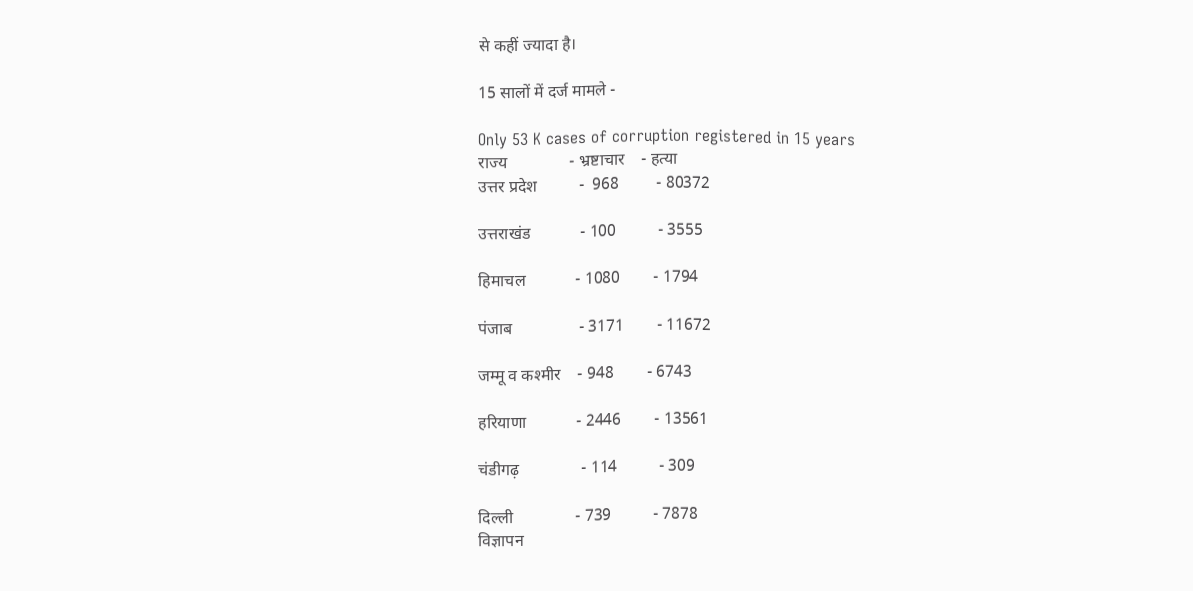से कहीं ज्यादा है।

15 सालों में दर्ज मामले -

Only 53 K cases of corruption registered in 15 years
राज्य               - भ्रष्टाचार    - हत्या
उत्तर प्रदेश          -  968         - 80372

उत्तराखंड            - 100          - 3555

हिमाचल            - 1080        - 1794

पंजाब                - 3171        - 11672

जम्मू व कश्मीर    - 948        - 6743

हरियाणा            - 2446        - 13561

चंडीगढ़               - 114          - 309

दिल्ली               - 739          - 7878
विज्ञापन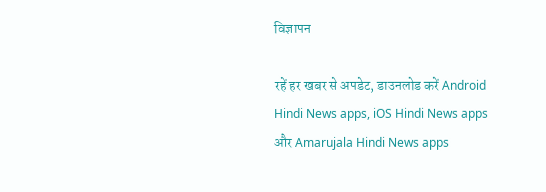विज्ञापन

रहें हर खबर से अपडेट, डाउनलोड करें Android Hindi News apps, iOS Hindi News apps और Amarujala Hindi News apps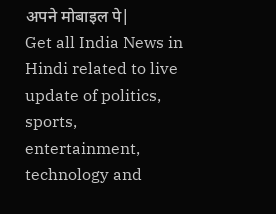अपने मोबाइल पे|
Get all India News in Hindi related to live update of politics, sports, entertainment, technology and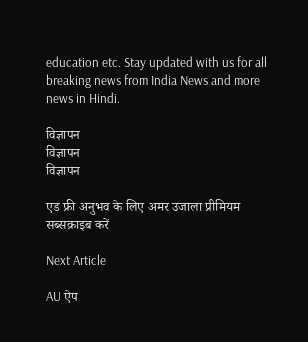education etc. Stay updated with us for all breaking news from India News and more news in Hindi.

विज्ञापन
विज्ञापन
विज्ञापन

एड फ्री अनुभव के लिए अमर उजाला प्रीमियम सब्सक्राइब करें

Next Article

AU ऐप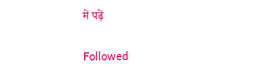में पढ़ें

Followed